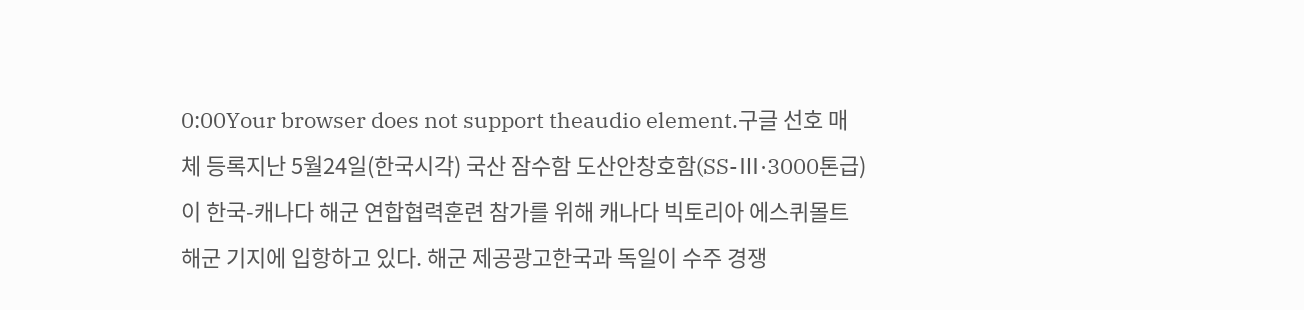0:00Your browser does not support theaudio element.구글 선호 매체 등록지난 5월24일(한국시각) 국산 잠수함 도산안창호함(SS-Ⅲ·3000톤급)이 한국-캐나다 해군 연합협력훈련 참가를 위해 캐나다 빅토리아 에스퀴몰트 해군 기지에 입항하고 있다. 해군 제공광고한국과 독일이 수주 경쟁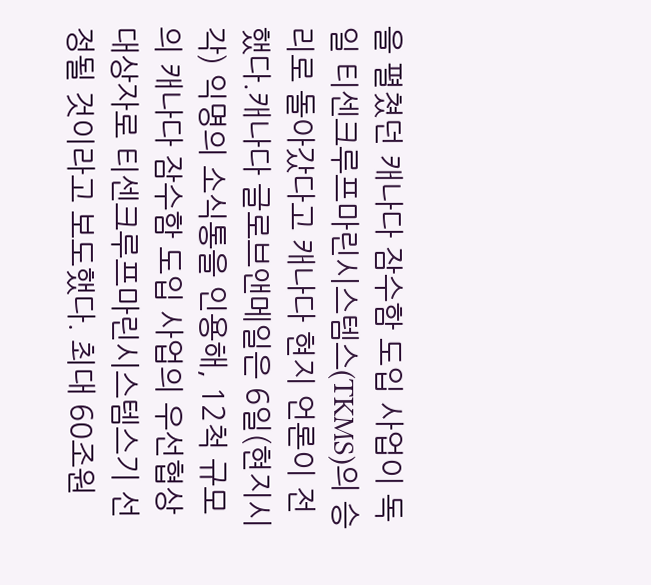을 펼쳤던 캐나다 잠수함 도입 사업이 독일 티센크루프마린시스템스(TKMS)의 승리로 돌아갔다고 캐나다 현지 언론이 전했다.캐나다 글로브앤메일은 6일(현지시각) 익명의 소식통을 인용해, 12척 규모의 캐나다 잠수함 도입 사업의 우선협상대상자로 티센크루프마린시스템스기 선정될 것이라고 보도했다. 최대 60조원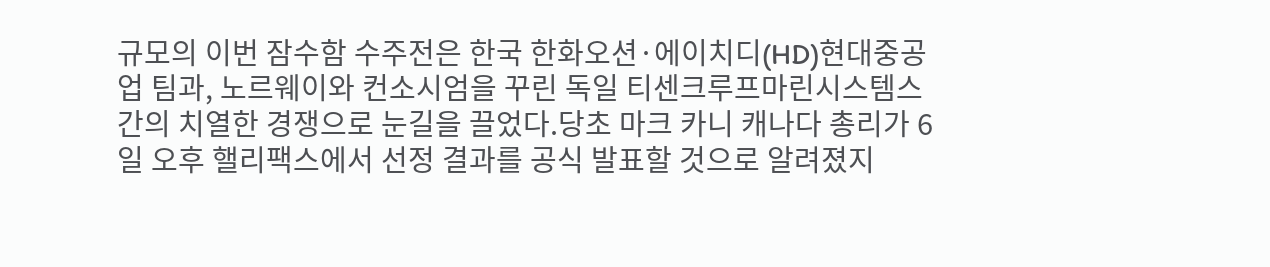규모의 이번 잠수함 수주전은 한국 한화오션·에이치디(HD)현대중공업 팀과, 노르웨이와 컨소시엄을 꾸린 독일 티센크루프마린시스템스 간의 치열한 경쟁으로 눈길을 끌었다.당초 마크 카니 캐나다 총리가 6일 오후 핼리팩스에서 선정 결과를 공식 발표할 것으로 알려졌지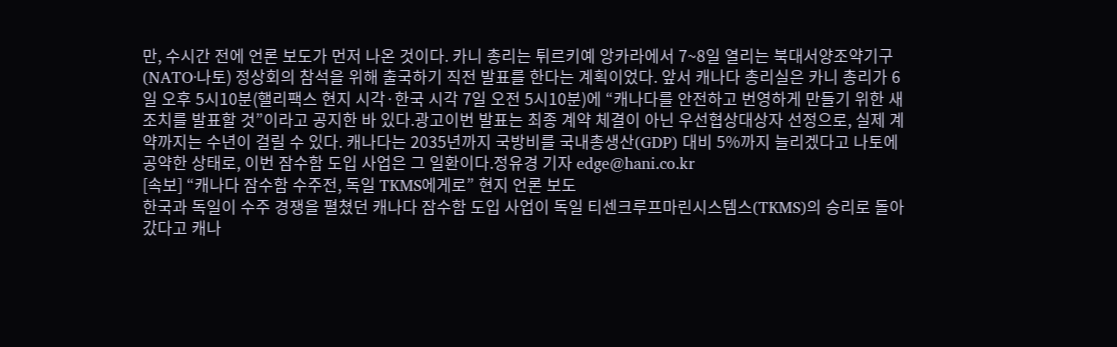만, 수시간 전에 언론 보도가 먼저 나온 것이다. 카니 총리는 튀르키예 앙카라에서 7~8일 열리는 북대서양조약기구(NATO·나토) 정상회의 참석을 위해 출국하기 직전 발표를 한다는 계획이었다. 앞서 캐나다 총리실은 카니 총리가 6일 오후 5시10분(핼리팩스 현지 시각·한국 시각 7일 오전 5시10분)에 “캐나다를 안전하고 번영하게 만들기 위한 새 조치를 발표할 것”이라고 공지한 바 있다.광고이번 발표는 최종 계약 체결이 아닌 우선협상대상자 선정으로, 실제 계약까지는 수년이 걸릴 수 있다. 캐나다는 2035년까지 국방비를 국내총생산(GDP) 대비 5%까지 늘리겠다고 나토에 공약한 상태로, 이번 잠수함 도입 사업은 그 일환이다.정유경 기자 edge@hani.co.kr
[속보] “캐나다 잠수함 수주전, 독일 TKMS에게로” 현지 언론 보도
한국과 독일이 수주 경쟁을 펼쳤던 캐나다 잠수함 도입 사업이 독일 티센크루프마린시스템스(TKMS)의 승리로 돌아갔다고 캐나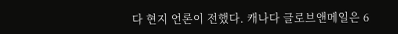다 현지 언론이 전했다. 캐나다 글로브앤메일은 6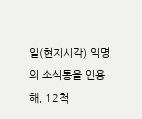일(현지시각) 익명의 소식통을 인용해, 12척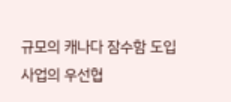규모의 캐나다 잠수함 도입 사업의 우선협